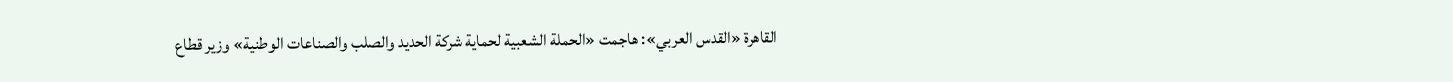القاهرة «القدس العربي»: هاجمت «الحملة الشعبية لحماية شركة الحديد والصلب والصناعات الوطنية» وزير قطاع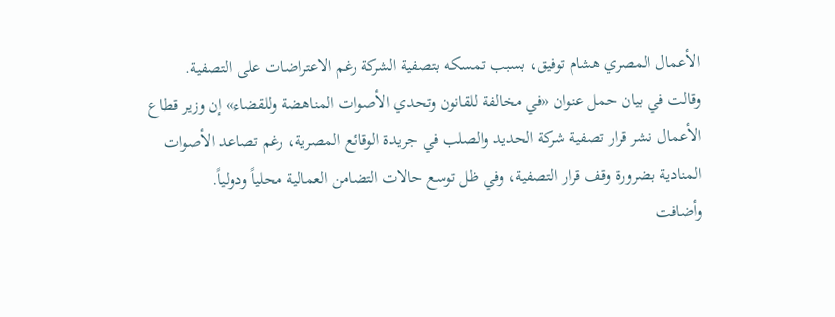الأعمال المصري هشام توفيق، بسبب تمسكه بتصفية الشركة رغم الاعتراضات على التصفية.
وقالت في بيان حمل عنوان «في مخالفة للقانون وتحدي الأصوات المناهضة وللقضاء» إن وزير قطاع الأعمال نشر قرار تصفية شركة الحديد والصلب في جريدة الوقائع المصرية، رغم تصاعد الأصوات المنادية بضرورة وقف قرار التصفية، وفي ظل توسع حالات التضامن العمالية محلياً ودولياً.
وأضافت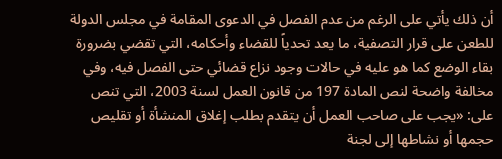أن ذلك يأتي على الرغم من عدم الفصل في الدعوى المقامة في مجلس الدولة للطعن على قرار التصفية، ما يعد تحدياً للقضاء وأحكامه، التي تقضي بضرورة بقاء الوضع كما هو عليه في حالات وجود نزاع قضائي حتى الفصل فيه، وفي مخالفة واضحة لنص المادة 197 من قانون العمل لسنة 2003، التي تنص على: «يجب على صاحب العمل أن يتقدم بطلب إغلاق المنشأة أو تقليص حجمها أو نشاطها إلى لجنة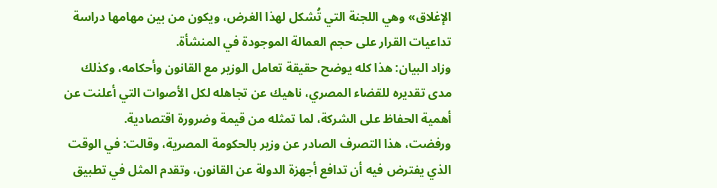الإغلاق» وهي اللجنة التي تُشكل لهذا الغرض، ويكون من بين مهامها دراسة تداعيات القرار على حجم العمالة الموجودة في المنشأة.
وزاد البيان: هذا كله يوضح حقيقة تعامل الوزير مع القانون وأحكامه، وكذلك مدى تقديره للقضاء المصري، ناهيك عن تجاهله لكل الأصوات التي أعلنت عن أهمية الحفاظ على الشركة، لما تمثله من قيمة وضرورة اقتصادية.
ورفضت، هذا التصرف الصادر عن وزير بالحكومة المصرية، وقالت: في الوقت الذي يفترض فيه أن تدافع أجهزة الدولة عن القانون، وتقدم المثل في تطبيق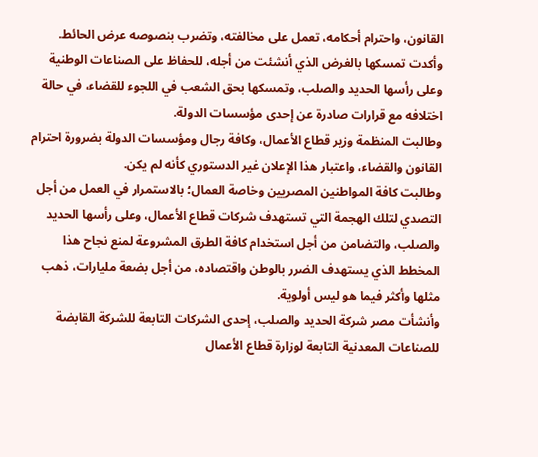القانون، واحترام أحكامه، تعمل على مخالفته، وتضرب بنصوصه عرض الحائط.
وأكدت تمسكها بالغرض الذي أنشئت من أجله، للحفاظ على الصناعات الوطنية وعلى رأسها الحديد والصلب، وتمسكها بحق الشعب في اللجوء للقضاء، في حالة اختلافه مع قرارات صادرة عن إحدى مؤسسات الدولة.
وطالبت المنظمة وزير قطاع الأعمال، وكافة رجال ومؤسسات الدولة بضرورة احترام القانون والقضاء، واعتبار هذا الإعلان غير الدستوري كأنه لم يكن.
وطالبت كافة المواطنين المصريين وخاصة العمال؛ بالاستمرار في العمل من أجل التصدي لتلك الهجمة التي تستهدف شركات قطاع الأعمال، وعلى رأسها الحديد والصلب، والتضامن من أجل استخدام كافة الطرق المشروعة لمنع نجاح هذا المخطط الذي يستهدف الضرر بالوطن واقتصاده، من أجل بضعة مليارات، ذهب مثلها وأكثر فيما هو ليس أولوية.
وأنشأت مصر شركة الحديد والصلب، إحدى الشركات التابعة للشركة القابضة للصناعات المعدنية التابعة لوزارة قطاع الأعمال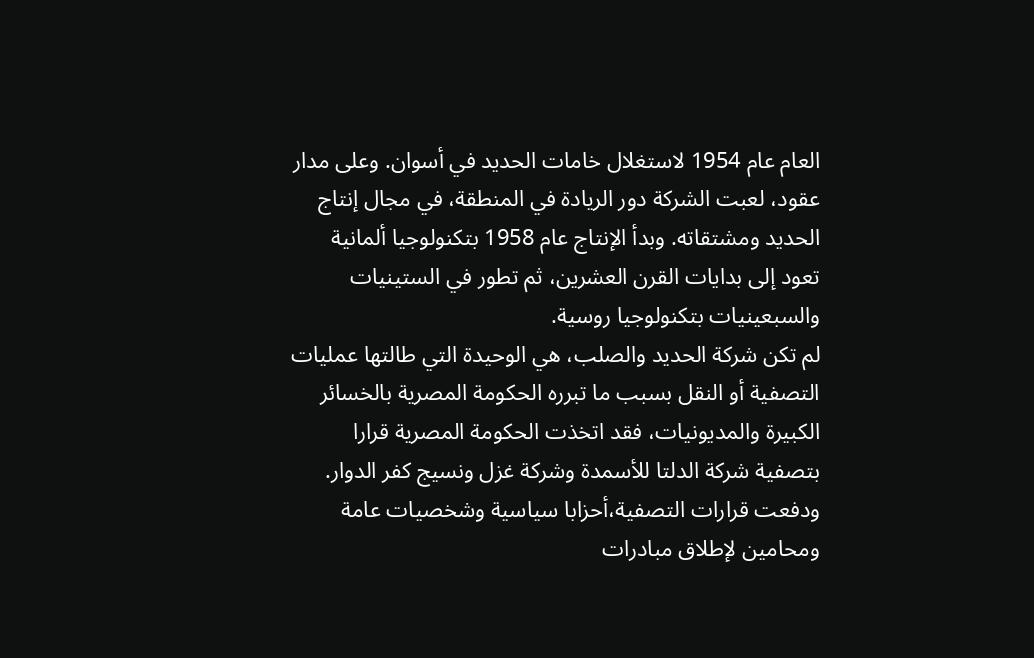العام عام 1954 لاستغلال خامات الحديد في أسوان. وعلى مدار عقود، لعبت الشركة دور الريادة في المنطقة، في مجال إنتاج الحديد ومشتقاته. وبدأ الإنتاج عام 1958 بتكنولوجيا ألمانية تعود إلى بدايات القرن العشرين، ثم تطور في الستينيات والسبعينيات بتكنولوجيا روسية.
لم تكن شركة الحديد والصلب، هي الوحيدة التي طالتها عمليات التصفية أو النقل بسبب ما تبرره الحكومة المصرية بالخسائر الكبيرة والمديونيات، فقد اتخذت الحكومة المصرية قرارا بتصفية شركة الدلتا للأسمدة وشركة غزل ونسيج كفر الدوار.
ودفعت قرارات التصفية،أحزابا سياسية وشخصيات عامة ومحامين لإطلاق مبادرات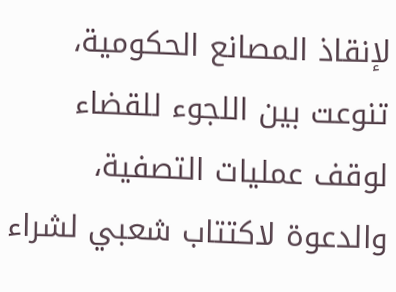لإنقاذ المصانع الحكومية، تنوعت بين اللجوء للقضاء لوقف عمليات التصفية، والدعوة لاكتتاب شعبي لشراء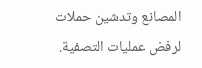المصانع وتدشين حملات لرفض عمليات التصفية.